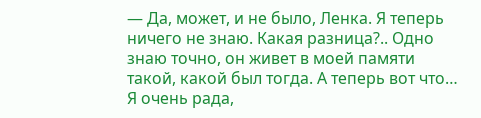— Да, может, и не было, Ленка. Я теперь ничего не знаю. Какая разница?.. Одно знаю точно, он живет в моей памяти такой, какой был тогда. А теперь вот что… Я очень рада,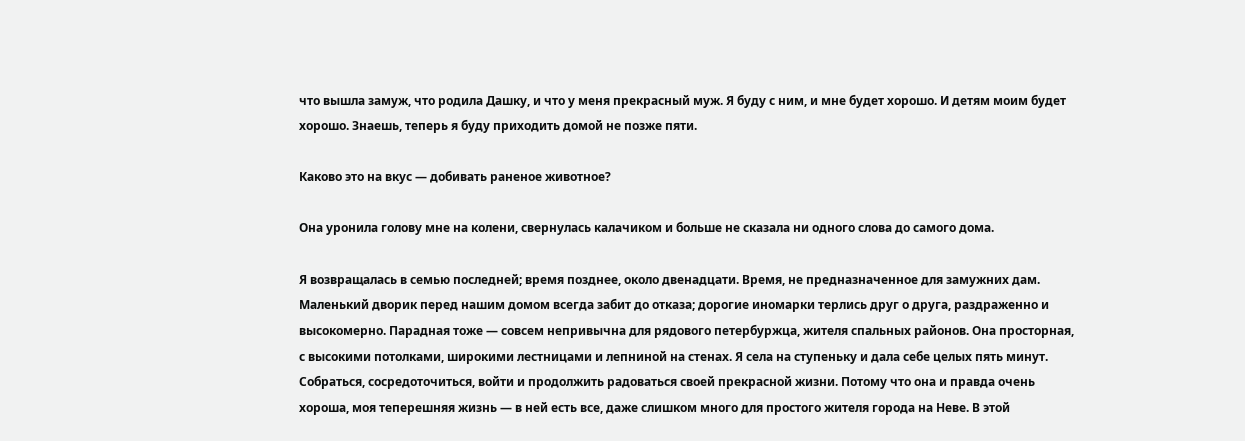что вышла замуж, что родила Дашку, и что у меня прекрасный муж. Я буду с ним, и мне будет хорошо. И детям моим будет хорошо. Знаешь, теперь я буду приходить домой не позже пяти.

Каково это на вкус — добивать раненое животное?

Она уронила голову мне на колени, свернулась калачиком и больше не сказала ни одного слова до самого дома.

Я возвращалась в семью последней; время позднее, около двенадцати. Время, не предназначенное для замужних дам. Маленький дворик перед нашим домом всегда забит до отказа; дорогие иномарки терлись друг о друга, раздраженно и высокомерно. Парадная тоже — совсем непривычна для рядового петербуржца, жителя спальных районов. Она просторная, с высокими потолками, широкими лестницами и лепниной на стенах. Я села на ступеньку и дала себе целых пять минут. Собраться, сосредоточиться, войти и продолжить радоваться своей прекрасной жизни. Потому что она и правда очень хороша, моя теперешняя жизнь — в ней есть все, даже слишком много для простого жителя города на Неве. В этой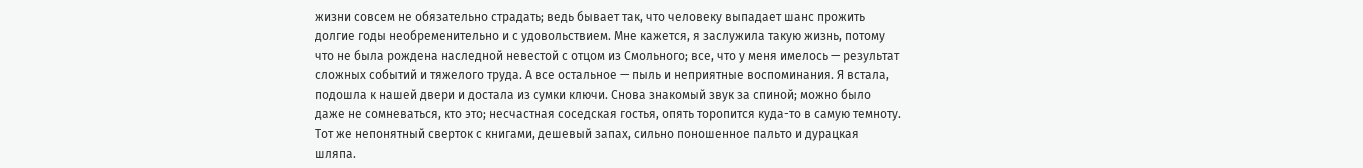жизни совсем не обязательно страдать; ведь бывает так, что человеку выпадает шанс прожить долгие годы необременительно и с удовольствием. Мне кажется, я заслужила такую жизнь, потому что не была рождена наследной невестой с отцом из Смольного; все, что у меня имелось — результат сложных событий и тяжелого труда. А все остальное — пыль и неприятные воспоминания. Я встала, подошла к нашей двери и достала из сумки ключи. Снова знакомый звук за спиной; можно было даже не сомневаться, кто это; несчастная соседская гостья, опять торопится куда-то в самую темноту. Тот же непонятный сверток с книгами, дешевый запах, сильно поношенное пальто и дурацкая шляпа.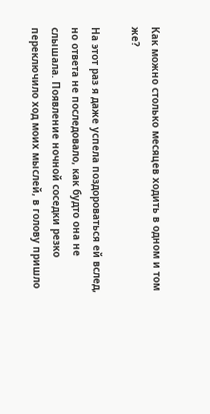Как можно столько месяцев ходить в одном и том же?

На этот раз я даже успела поздороваться ей вслед, но ответа не последовало, как будто она не слышала. Появление ночной соседки резко переключило ход моих мыслей, в голову пришло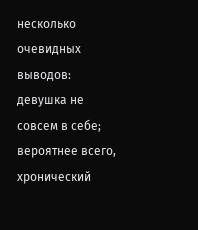несколько очевидных выводов: девушка не совсем в себе; вероятнее всего, хронический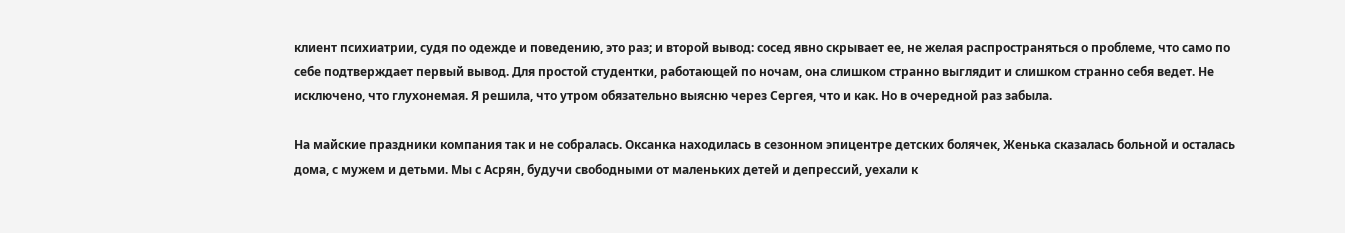клиент психиатрии, судя по одежде и поведению, это раз; и второй вывод: сосед явно скрывает ее, не желая распространяться о проблеме, что само по себе подтверждает первый вывод. Для простой студентки, работающей по ночам, она слишком странно выглядит и слишком странно себя ведет. Не исключено, что глухонемая. Я решила, что утром обязательно выясню через Сергея, что и как. Но в очередной раз забыла.

На майские праздники компания так и не собралась. Оксанка находилась в сезонном эпицентре детских болячек, Женька сказалась больной и осталась дома, с мужем и детьми. Мы с Асрян, будучи свободными от маленьких детей и депрессий, уехали к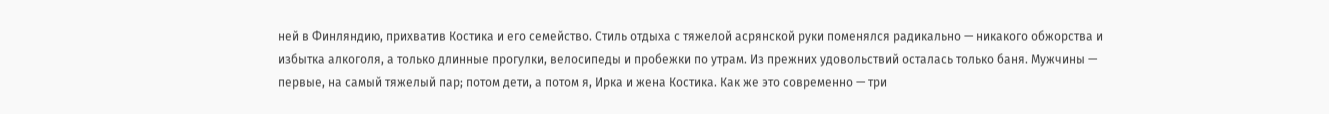ней в Финляндию, прихватив Костика и его семейство. Стиль отдыха с тяжелой асрянской руки поменялся радикально — никакого обжорства и избытка алкоголя, а только длинные прогулки, велосипеды и пробежки по утрам. Из прежних удовольствий осталась только баня. Мужчины — первые, на самый тяжелый пар; потом дети, а потом я, Ирка и жена Костика. Как же это современно — три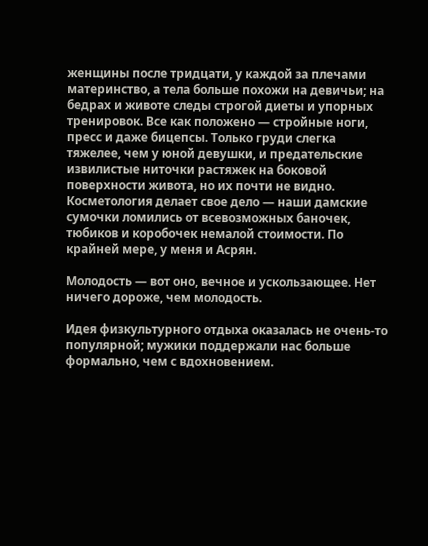женщины после тридцати, у каждой за плечами материнство, а тела больше похожи на девичьи; на бедрах и животе следы строгой диеты и упорных тренировок. Все как положено — стройные ноги, пресс и даже бицепсы. Только груди слегка тяжелее, чем у юной девушки, и предательские извилистые ниточки растяжек на боковой поверхности живота, но их почти не видно. Косметология делает свое дело — наши дамские сумочки ломились от всевозможных баночек, тюбиков и коробочек немалой стоимости. По крайней мере, у меня и Асрян.

Молодость — вот оно, вечное и ускользающее. Нет ничего дороже, чем молодость.

Идея физкультурного отдыха оказалась не очень-то популярной; мужики поддержали нас больше формально, чем с вдохновением.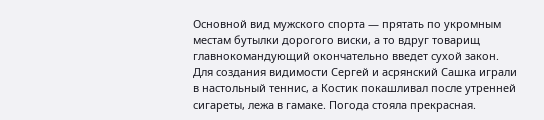Основной вид мужского спорта — прятать по укромным местам бутылки дорогого виски, а то вдруг товарищ главнокомандующий окончательно введет сухой закон. Для создания видимости Сергей и асрянский Сашка играли в настольный теннис, а Костик покашливал после утренней сигареты, лежа в гамаке. Погода стояла прекрасная.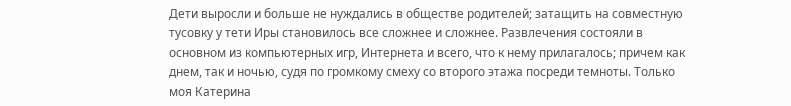Дети выросли и больше не нуждались в обществе родителей; затащить на совместную тусовку у тети Иры становилось все сложнее и сложнее. Развлечения состояли в основном из компьютерных игр, Интернета и всего, что к нему прилагалось; причем как днем, так и ночью, судя по громкому смеху со второго этажа посреди темноты. Только моя Катерина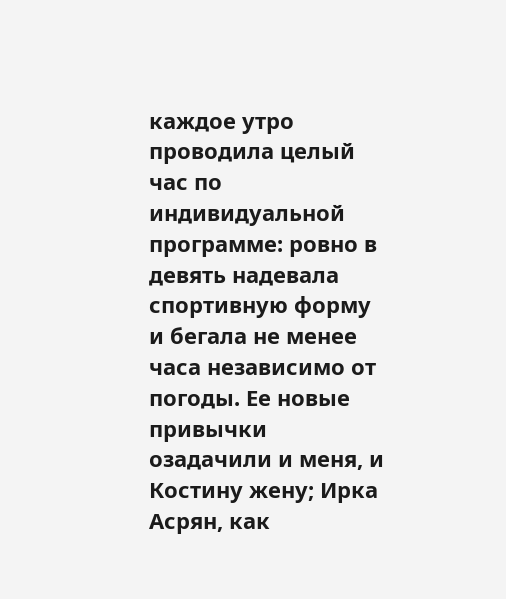каждое утро проводила целый час по индивидуальной программе: ровно в девять надевала спортивную форму и бегала не менее часа независимо от погоды. Ее новые привычки озадачили и меня, и Костину жену; Ирка Асрян, как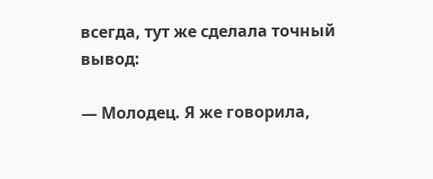всегда, тут же сделала точный вывод:

— Молодец. Я же говорила,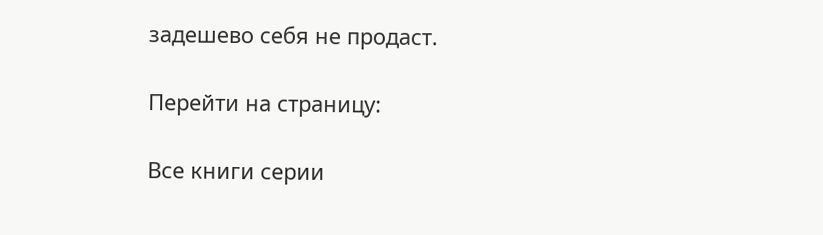задешево себя не продаст.

Перейти на страницу:

Все книги серии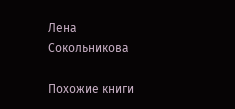Лена Сокольникова

Похожие книги